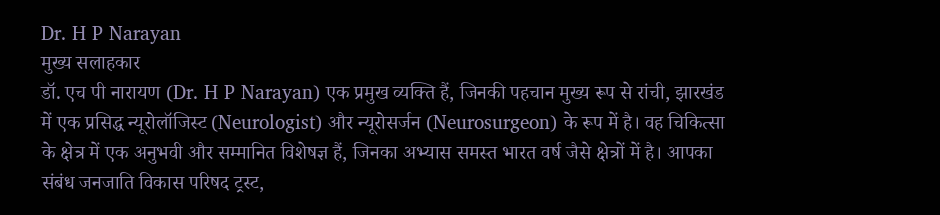Dr. H P Narayan
मुख्य सलाहकार
डॉ. एच पी नारायण (Dr. H P Narayan) एक प्रमुख व्यक्ति हैं, जिनकी पहचान मुख्य रूप से रांची, झारखंड में एक प्रसिद्ध न्यूरोलॉजिस्ट (Neurologist) और न्यूरोसर्जन (Neurosurgeon) के रूप में है। वह चिकित्सा के क्षेत्र में एक अनुभवी और सम्मानित विशेषज्ञ हैं, जिनका अभ्यास समस्त भारत वर्ष जैसे क्षेत्रों में है। आपका संबंध जनजाति विकास परिषद ट्रस्ट,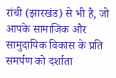रांची (झारखंड) से भी है, जो आपके सामाजिक और सामुदायिक विकास के प्रति समर्पण को दर्शाता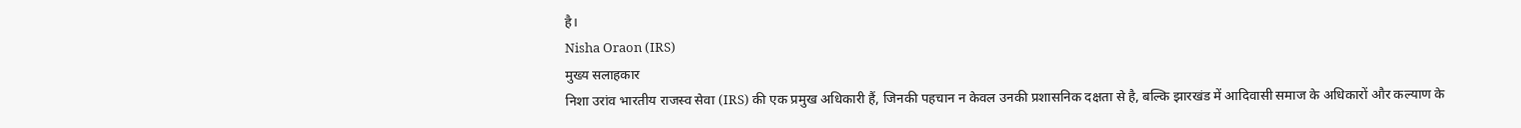है।
Nisha Oraon (IRS)
मुख्य सलाहकार
निशा उरांव भारतीय राजस्व सेवा (IRS) की एक प्रमुख अधिकारी हैं, जिनकी पहचान न केवल उनकी प्रशासनिक दक्षता से है, बल्कि झारखंड में आदिवासी समाज के अधिकारों और कल्याण के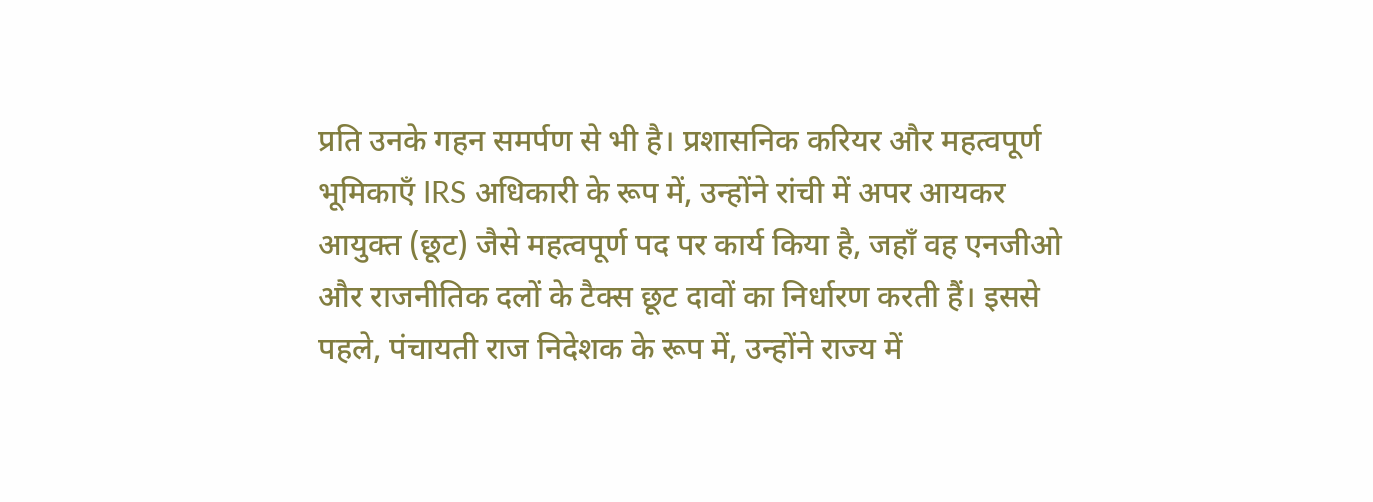प्रति उनके गहन समर्पण से भी है। प्रशासनिक करियर और महत्वपूर्ण भूमिकाएँ IRS अधिकारी के रूप में, उन्होंने रांची में अपर आयकर आयुक्त (छूट) जैसे महत्वपूर्ण पद पर कार्य किया है, जहाँ वह एनजीओ और राजनीतिक दलों के टैक्स छूट दावों का निर्धारण करती हैं। इससे पहले, पंचायती राज निदेशक के रूप में, उन्होंने राज्य में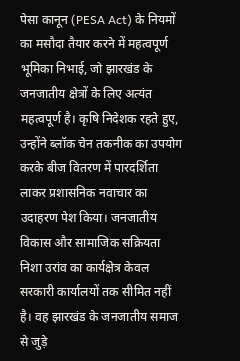पेसा कानून (PESA Act) के नियमों का मसौदा तैयार करने में महत्वपूर्ण भूमिका निभाई, जो झारखंड के जनजातीय क्षेत्रों के लिए अत्यंत महत्वपूर्ण है। कृषि निदेशक रहते हुए, उन्होंने ब्लॉक चेन तकनीक का उपयोग करके बीज वितरण में पारदर्शिता लाकर प्रशासनिक नवाचार का उदाहरण पेश किया। जनजातीय विकास और सामाजिक सक्रियता निशा उरांव का कार्यक्षेत्र केवल सरकारी कार्यालयों तक सीमित नहीं है। वह झारखंड के जनजातीय समाज से जुड़े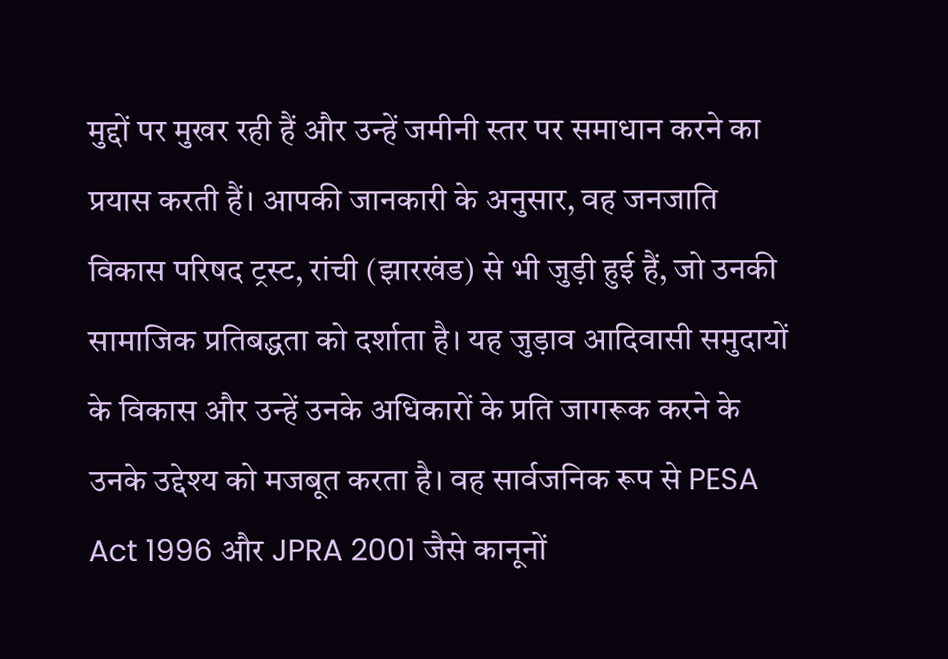मुद्दों पर मुखर रही हैं और उन्हें जमीनी स्तर पर समाधान करने का प्रयास करती हैं। आपकी जानकारी के अनुसार, वह जनजाति विकास परिषद ट्रस्ट, रांची (झारखंड) से भी जुड़ी हुई हैं, जो उनकी सामाजिक प्रतिबद्धता को दर्शाता है। यह जुड़ाव आदिवासी समुदायों के विकास और उन्हें उनके अधिकारों के प्रति जागरूक करने के उनके उद्देश्य को मजबूत करता है। वह सार्वजनिक रूप से PESA Act 1996 और JPRA 2001 जैसे कानूनों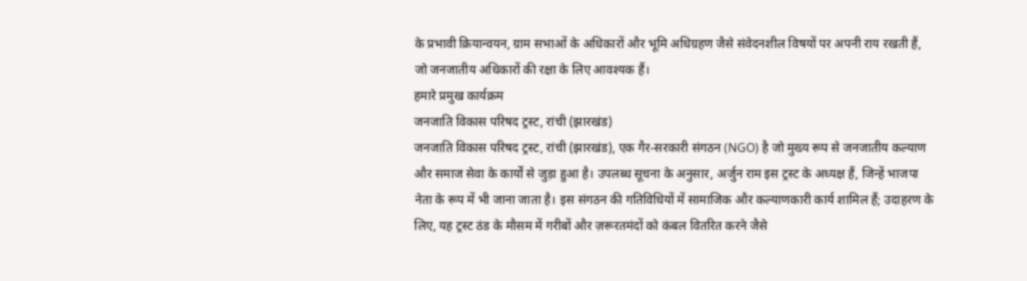के प्रभावी क्रियान्वयन, ग्राम सभाओं के अधिकारों और भूमि अधिग्रहण जैसे संवेदनशील विषयों पर अपनी राय रखती हैं, जो जनजातीय अधिकारों की रक्षा के लिए आवश्यक हैं।
हमारे प्रमुख कार्यक्रम
जनजाति विकास परिषद ट्रस्ट, रांची (झारखंड)
जनजाति विकास परिषद ट्रस्ट, रांची (झारखंड), एक गैर-सरकारी संगठन (NGO) है जो मुख्य रूप से जनजातीय कल्याण और समाज सेवा के कार्यों से जुड़ा हुआ है। उपलब्ध सूचना के अनुसार, अर्जुन राम इस ट्रस्ट के अध्यक्ष हैं, जिन्हें भाजपा नेता के रूप में भी जाना जाता है। इस संगठन की गतिविधियों में सामाजिक और कल्याणकारी कार्य शामिल हैं; उदाहरण के लिए, यह ट्रस्ट ठंड के मौसम में गरीबों और ज़रूरतमंदों को कंबल वितरित करने जैसे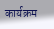कार्यक्रम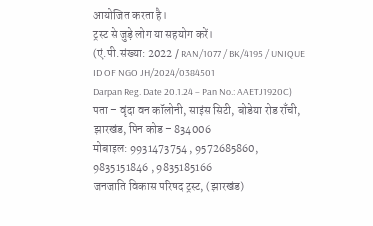आयोजित करता है।
ट्रस्ट से जुड़े लोग या सहयोग करें।
(एं.पी.संख्या: 2022 / RAN/1077 / BK/4195 / UNIQUE ID OF NGO JH/2024/0384501
Darpan Reg. Date 20.1.24 – Pan No.: AAETJ1920C)
पता – वृंदा वन कॉलोनी, साइंस सिटी, बोडेया रोड राँची, झारखंड, पिन कोड – 834006
मोबाइल: 9931473754 , 9572685860, 9835151846 , 9835185166
जनजाति विकास परिषद ट्रस्ट, (झारखंड)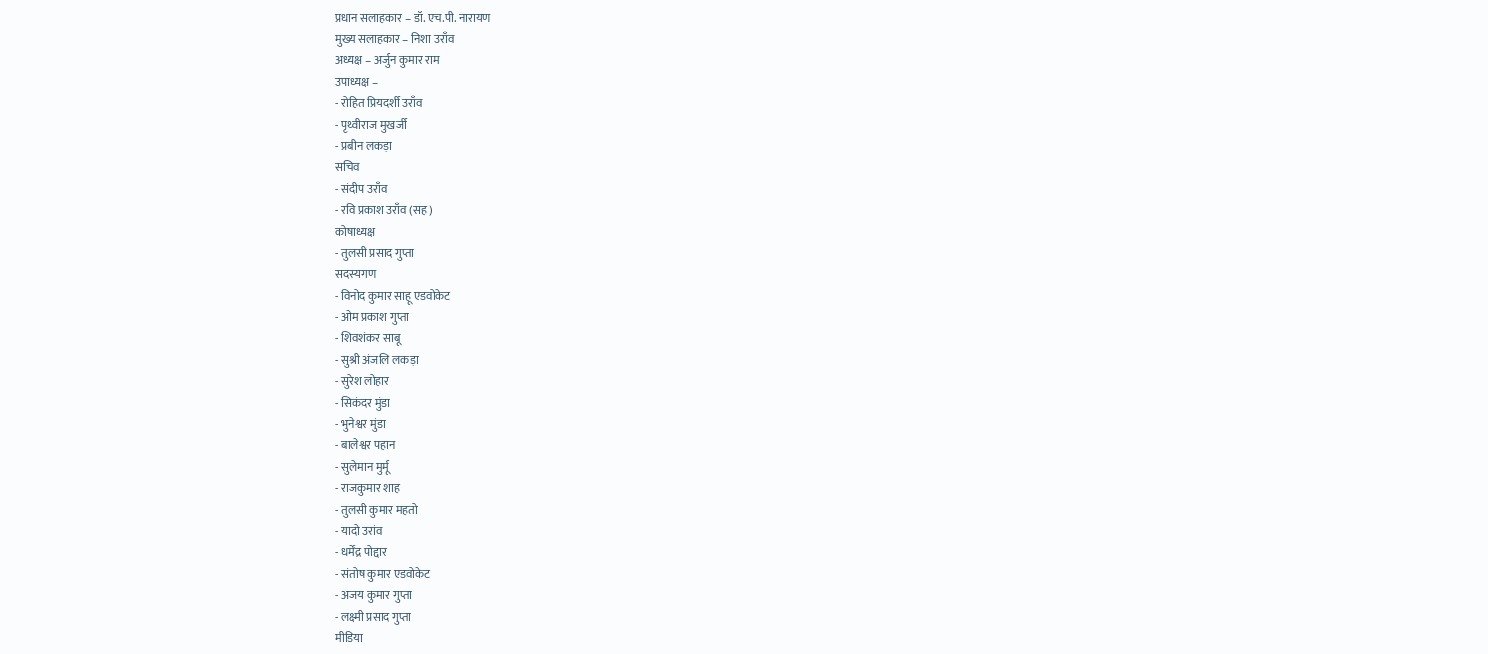प्रधान सलाहकार – डॉ. एच.पी. नारायण
मुख्य सलाहकार – निशा उराँव
अध्यक्ष – अर्जुन कुमार राम
उपाध्यक्ष –
- रोहित प्रियदर्शी उराँव
- पृथ्वीराज मुखर्जी
- प्रबीन लकड़ा
सचिव
- संदीप उराँव
- रवि प्रकाश उराँव (सह)
कोषाध्यक्ष
- तुलसी प्रसाद गुप्ता
सदस्यगण
- विनोद कुमार साहू एडवोकेट
- ओम प्रकाश गुप्ता
- शिवशंकर साबू
- सुश्री अंजलि लकड़ा
- सुरेश लोहार
- सिकंदर मुंडा
- भुनेश्वर मुंडा
- बालेश्वर पहान
- सुलेमान मुर्मू
- राजकुमार शाह
- तुलसी कुमार महतो
- यादो उरांव
- धर्मेंद्र पोद्दार
- संतोष कुमार एडवोकेट
- अजय कुमार गुप्ता
- लक्ष्मी प्रसाद गुप्ता
मीडिया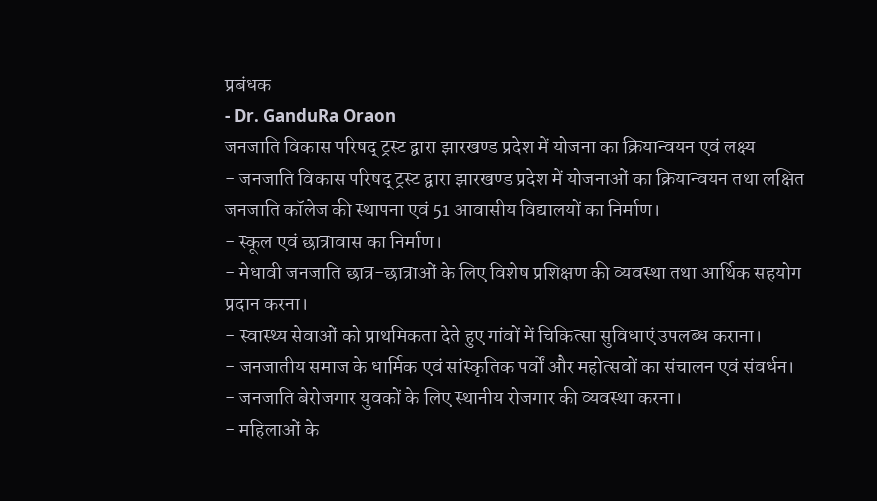प्रबंधक
- Dr. GanduRa Oraon
जनजाति विकास परिषद् ट्रस्ट द्वारा झारखण्ड प्रदेश में योजना का क्रियान्वयन एवं लक्ष्य
- जनजाति विकास परिषद् ट्रस्ट द्वारा झारखण्ड प्रदेश में योजनाओं का क्रियान्वयन तथा लक्षित जनजाति कॉलेज की स्थापना एवं 51 आवासीय विद्यालयों का निर्माण।
- स्कूल एवं छात्रावास का निर्माण।
- मेधावी जनजाति छात्र-छात्राओं के लिए विशेष प्रशिक्षण की व्यवस्था तथा आर्थिक सहयोग प्रदान करना।
- स्वास्थ्य सेवाओं को प्राथमिकता देते हुए गांवों में चिकित्सा सुविधाएं उपलब्ध कराना।
- जनजातीय समाज के धार्मिक एवं सांस्कृतिक पर्वों और महोत्सवों का संचालन एवं संवर्धन।
- जनजाति बेरोजगार युवकों के लिए स्थानीय रोजगार की व्यवस्था करना।
- महिलाओं के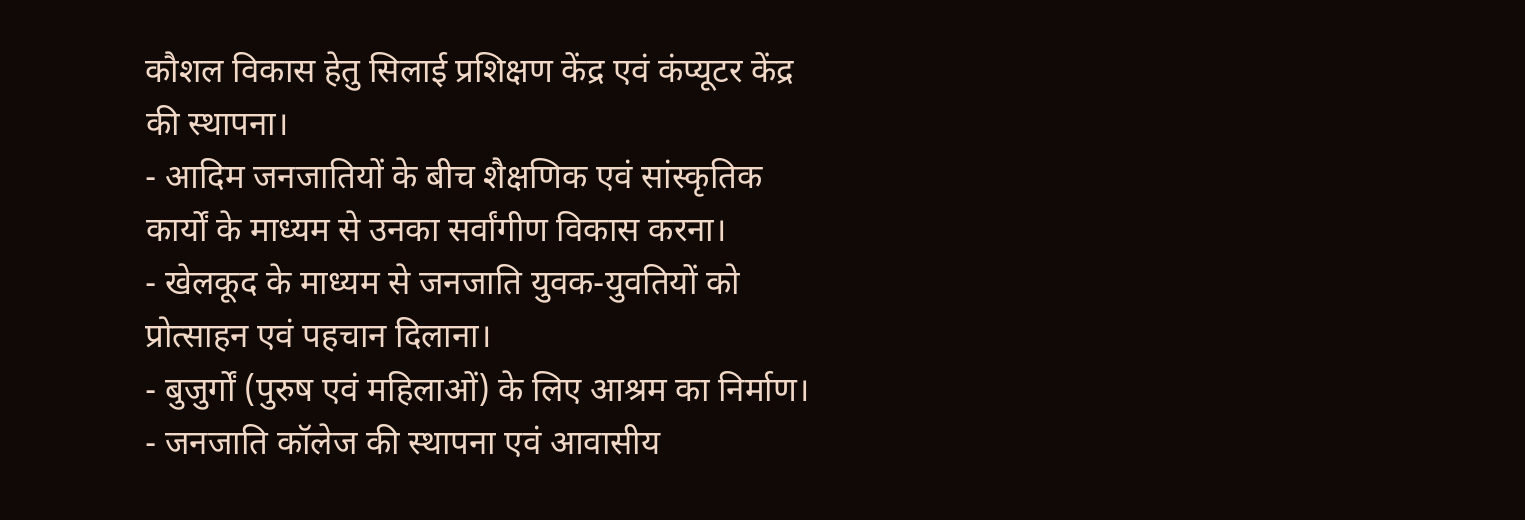कौशल विकास हेतु सिलाई प्रशिक्षण केंद्र एवं कंप्यूटर केंद्र की स्थापना।
- आदिम जनजातियों के बीच शैक्षणिक एवं सांस्कृतिक कार्यों के माध्यम से उनका सर्वांगीण विकास करना।
- खेलकूद के माध्यम से जनजाति युवक-युवतियों को प्रोत्साहन एवं पहचान दिलाना।
- बुजुर्गों (पुरुष एवं महिलाओं) के लिए आश्रम का निर्माण।
- जनजाति कॉलेज की स्थापना एवं आवासीय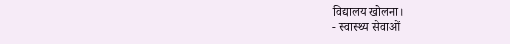विद्यालय खोलना।
- स्वास्थ्य सेवाओं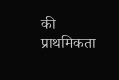की प्राथमिकता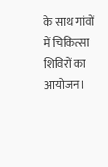के साथ गांवों में चिकित्सा शिविरों का आयोजन।